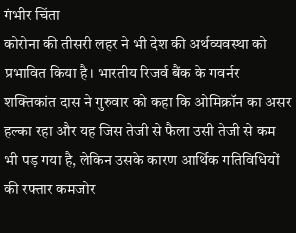गंभीर चिंता
कोरोना की तीसरी लहर ने भी देश की अर्थव्यवस्था को प्रभावित किया है। भारतीय रिजर्व बैंक के गवर्नर शक्तिकांत दास ने गुरुवार को कहा कि ओमिक्रॉन का असर हल्का रहा और यह जिस तेजी से फैला उसी तेजी से कम भी पड़ गया है, लेकिन उसके कारण आर्थिक गतिविधियों की रफ्तार कमजोर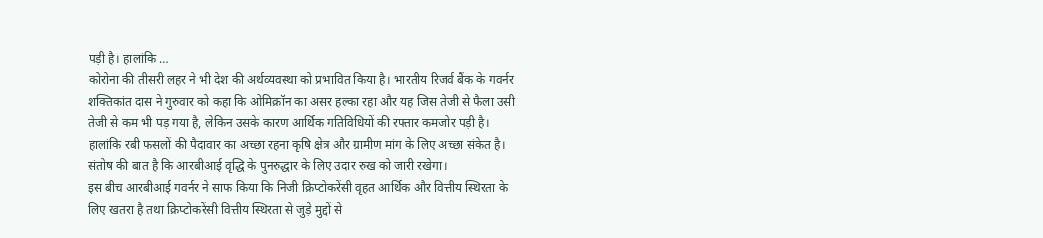पड़ी है। हालांकि …
कोरोना की तीसरी लहर ने भी देश की अर्थव्यवस्था को प्रभावित किया है। भारतीय रिजर्व बैंक के गवर्नर शक्तिकांत दास ने गुरुवार को कहा कि ओमिक्रॉन का असर हल्का रहा और यह जिस तेजी से फैला उसी तेजी से कम भी पड़ गया है, लेकिन उसके कारण आर्थिक गतिविधियों की रफ्तार कमजोर पड़ी है। हालांकि रबी फसलों की पैदावार का अच्छा रहना कृषि क्षेत्र और ग्रामीण मांग के लिए अच्छा संकेत है। संतोष की बात है कि आरबीआई वृद्धि के पुनरुद्धार के लिए उदार रुख को जारी रखेगा।
इस बीच आरबीआई गवर्नर ने साफ किया कि निजी क्रिप्टोकरेंसी वृहत आर्थिक और वित्तीय स्थिरता के लिए खतरा है तथा क्रिप्टोकरेंसी वित्तीय स्थिरता से जुड़े मुद्दों से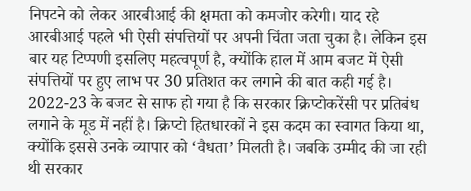निपटने को लेकर आरबीआई की क्षमता को कमजोर करेगी। याद रहे आरबीआई पहले भी ऐसी संपत्तियों पर अपनी चिंता जता चुका है। लेकिन इस बार यह टिप्पणी इसलिए महत्वपूर्ण है, क्योंकि हाल में आम बजट में ऐसी संपत्तियों पर हुए लाभ पर 30 प्रतिशत कर लगाने की बात कही गई है।
2022-23 के बजट से साफ हो गया है कि सरकार क्रिप्टोकरेंसी पर प्रतिबंध लगाने के मूड में नहीं है। क्रिप्टो हितधारकों ने इस कदम का स्वागत किया था, क्योंकि इससे उनके व्यापार को ‘वैधता’ मिलती है। जबकि उम्मीद की जा रही थी सरकार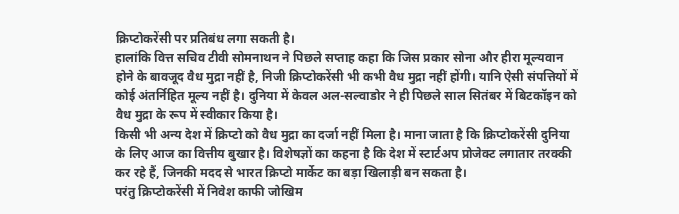क्रिप्टोकरेंसी पर प्रतिबंध लगा सकती है।
हालांकि वित्त सचिव टीवी सोमनाथन ने पिछले सप्ताह कहा कि जिस प्रकार सोना और हीरा मूल्यवान होने के बावजूद वैध मुद्रा नहीं है, निजी क्रिप्टोकरेंसी भी कभी वैध मुद्रा नहीं होंगी। यानि ऐसी संपत्तियों में कोई अंतर्निहित मूल्य नहीं है। दुनिया में केवल अल-सल्वाडोर ने ही पिछले साल सितंबर में बिटकॉइन को वैध मुद्रा के रूप में स्वीकार किया है।
किसी भी अन्य देश में क्रिप्टो को वैध मुद्रा का दर्जा नहीं मिला है। माना जाता है कि क्रिप्टोकरेंसी दुनिया के लिए आज का वित्तीय बुखार है। विशेषज्ञों का कहना है कि देश में स्टार्टअप प्रोजेक्ट लगातार तरक्की कर रहे हैं, जिनकी मदद से भारत क्रिप्टो मार्केट का बड़ा खिलाड़ी बन सकता है।
परंतु क्रिप्टोकरेंसी में निवेश काफी जोखिम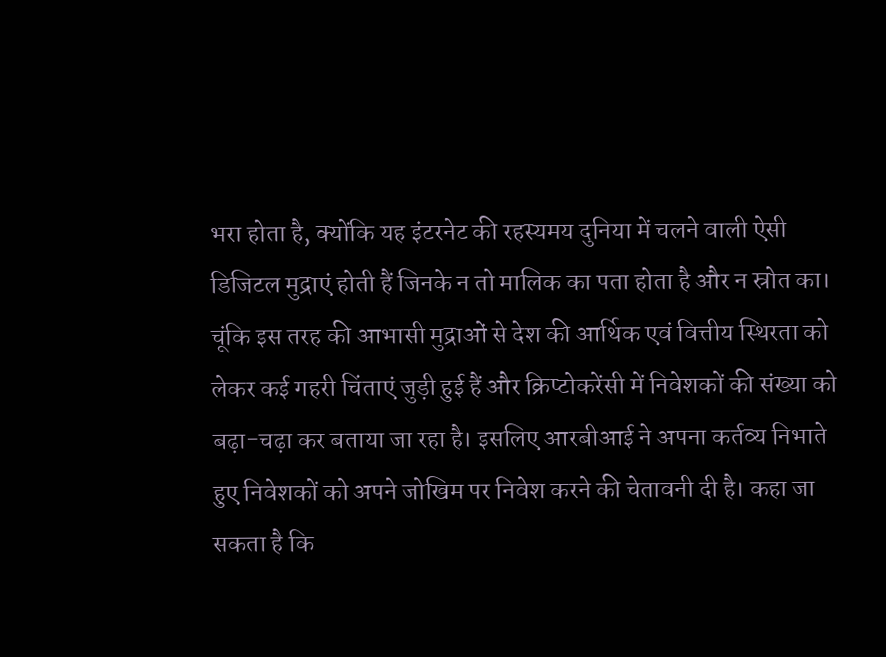भरा होता है, क्योंकि यह इंटरनेट की रहस्यमय दुनिया में चलने वाली ऐसी डिजिटल मुद्राएं होती हैं जिनके न तो मालिक का पता होता है और न स्रोत का। चूंकि इस तरह की आभासी मुद्राओं से देश की आर्थिक एवं वित्तीय स्थिरता को लेकर कई गहरी चिंताएं जुड़ी हुई हैं और क्रिप्टोकरेंसी में निवेशकों की संख्या को बढ़ा-चढ़ा कर बताया जा रहा है। इसलिए आरबीआई ने अपना कर्तव्य निभाते हुए निवेशकों को अपने जोखिम पर निवेश करने की चेतावनी दी है। कहा जा सकता है कि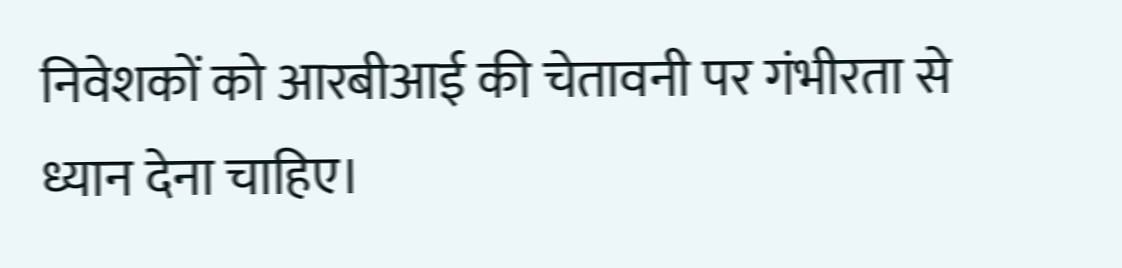निवेशकों को आरबीआई की चेतावनी पर गंभीरता से ध्यान देना चाहिए।